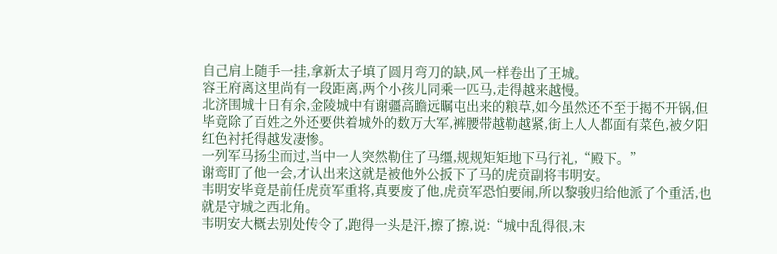自己肩上随手一挂,拿新太子填了圆月弯刀的缺,风一样卷出了王城。
容王府离这里尚有一段距离,两个小孩儿同乘一匹马,走得越来越慢。
北济围城十日有余,金陵城中有谢疆高瞻远瞩屯出来的粮草,如今虽然还不至于揭不开锅,但毕竟除了百姓之外还要供着城外的数万大军,裤腰带越勒越紧,街上人人都面有菜色,被夕阳红色衬托得越发凄惨。
一列军马扬尘而过,当中一人突然勒住了马缰,规规矩矩地下马行礼,“殿下。”
谢鸾盯了他一会,才认出来这就是被他外公扳下了马的虎贲副将韦明安。
韦明安毕竟是前任虎贲军重将,真要废了他,虎贲军恐怕要闹,所以黎骏归给他派了个重活,也就是守城之西北角。
韦明安大概去别处传令了,跑得一头是汗,擦了擦,说:“城中乱得很,末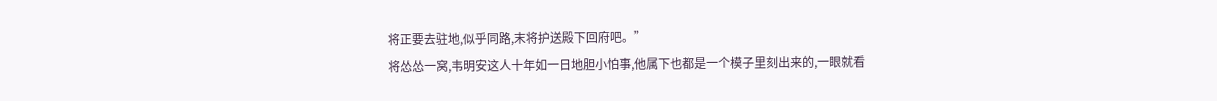将正要去驻地,似乎同路,末将护送殿下回府吧。”
将怂怂一窝,韦明安这人十年如一日地胆小怕事,他属下也都是一个模子里刻出来的,一眼就看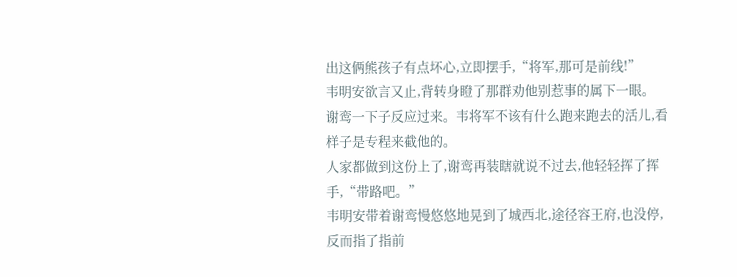出这俩熊孩子有点坏心,立即摆手,“将军,那可是前线!”
韦明安欲言又止,背转身瞪了那群劝他别惹事的属下一眼。
谢鸾一下子反应过来。韦将军不该有什么跑来跑去的活儿,看样子是专程来截他的。
人家都做到这份上了,谢鸾再装瞎就说不过去,他轻轻挥了挥手,“带路吧。”
韦明安带着谢鸾慢悠悠地晃到了城西北,途径容王府,也没停,反而指了指前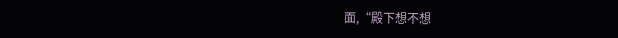面,“殿下想不想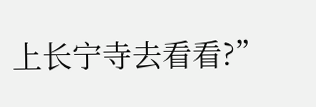上长宁寺去看看?”